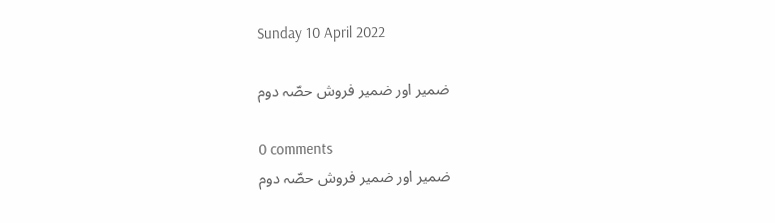Sunday 10 April 2022

ضمیر اور ضمیر فروش حصّہ دوم

0 comments
ضمیر اور ضمیر فروش حصّہ دوم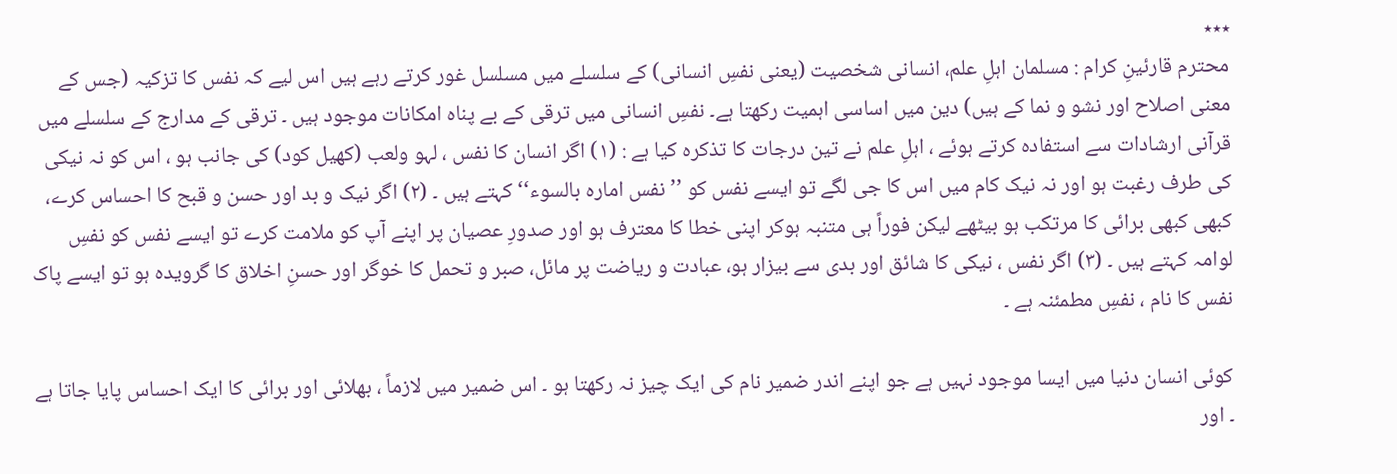٭٭٭
محترم قارئینِ کرام : مسلمان اہلِ علم، انسانی شخصیت (یعنی نفسِ انسانی) کے سلسلے میں مسلسل غور کرتے رہے ہیں اس لیے کہ نفس کا تزکیہ (جس کے معنی اصلاح اور نشو و نما کے ہیں) دین میں اساسی اہمیت رکھتا ہے۔ نفسِ انسانی میں ترقی کے بے پناہ امکانات موجود ہیں ۔ ترقی کے مدارج کے سلسلے میں قرآنی ارشادات سے استفادہ کرتے ہوئے ، اہلِ علم نے تین درجات کا تذکرہ کیا ہے : (١) اگر انسان کا نفس ، لہو ولعب (کھیل کود) کی جانب ہو ، اس کو نہ نیکی کی طرف رغبت ہو اور نہ نیک کام میں اس کا جی لگے تو ایسے نفس کو ’’نفس امارہ بالسوء‘‘ کہتے ہیں ۔ (۲) اگر نیک و بد اور حسن و قبح کا احساس کرے، کبھی کبھی برائی کا مرتکب ہو بیٹھے لیکن فوراً ہی متنبہ ہوکر اپنی خطا کا معترف ہو اور صدورِ عصیان پر اپنے آپ کو ملامت کرے تو ایسے نفس کو نفسِ لوامہ کہتے ہیں ۔ (۳) اگر نفس ، نیکی کا شائق اور بدی سے بیزار ہو، عبادت و ریاضت پر مائل، صبر و تحمل کا خوگر اور حسنِ اخلاق کا گرویدہ ہو تو ایسے پاک نفس کا نام ، نفسِ مطمئنہ ہے ۔

کوئی انسان دنیا میں ایسا موجود نہیں ہے جو اپنے اندر ضمیر نام کی ایک چیز نہ رکھتا ہو ۔ اس ضمیر میں لازماً ، بھلائی اور برائی کا ایک احساس پایا جاتا ہے ۔ اور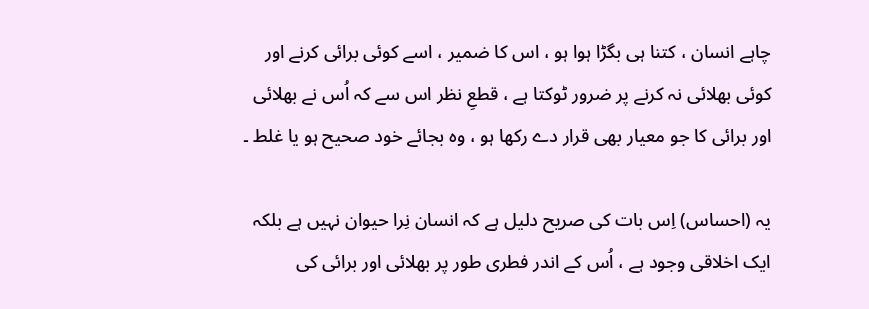چاہے انسان ، کتنا ہی بگڑا ہوا ہو ، اس کا ضمیر ، اسے کوئی برائی کرنے اور کوئی بھلائی نہ کرنے پر ضرور ٹوکتا ہے ، قطعِ نظر اس سے کہ اُس نے بھلائی اور برائی کا جو معیار بھی قرار دے رکھا ہو ، وہ بجائے خود صحیح ہو یا غلط ۔

یہ (احساس) اِس بات کی صریح دلیل ہے کہ انسان نِرا حیوان نہیں ہے بلکہ ایک اخلاقی وجود ہے ، اُس کے اندر فطری طور پر بھلائی اور برائی کی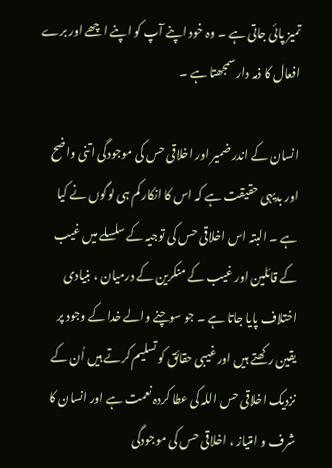تمیز پائی جاتی ہے ۔ وہ خود اپنے آپ کو اپنے اچھے اور برے افعال کا ذمہ دار سمجھتا ہے ۔

انسان کے اندر ضمیر اور اخلاقی حس کی موجودگی اتنی واضح اور بدیہی حقیقت ہے کہ اس کا انکار کم ہی لوگوں نے کیا ہے ۔ البتہ اس اخلاقی حس کی توجیہ کے سلسلے میں غیب کے قائلین اور غیب کے منکرین کے درمیان ، بنیادی اختلاف پایا جاتا ہے ۔ جو سوچنے والے خدا کے وجود پر یقین رکھتے ہیں اور غیبی حقائق کو تسلیم کرتے ہیں اُن کے نزدیک اخلاقی حس اللہ کی عطا کردہ نعمت ہے اور انسان کا شرف و امتیاز ، اخلاقی حس کی موجودگی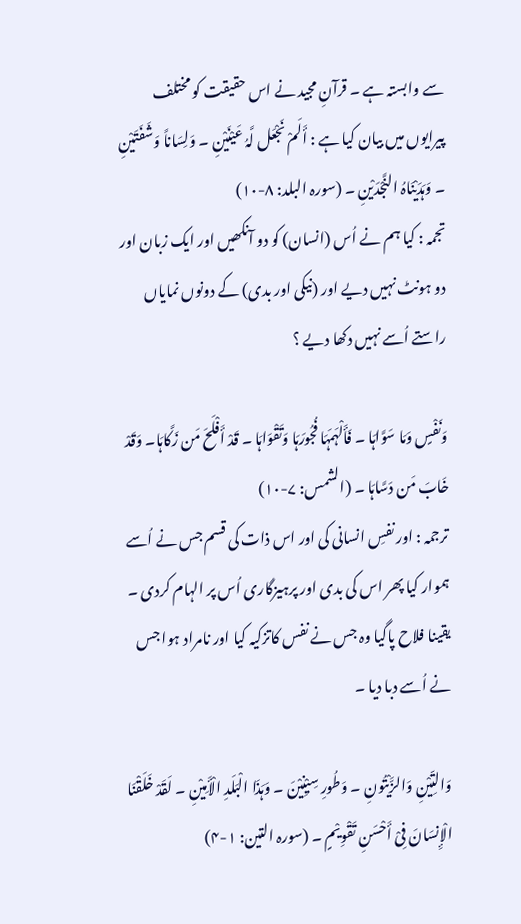سے وابستہ ہے ۔ قرآنِ مجید نے اس حقیقت کو مختلف پیرایوں میں بیان کیا ہے : أَلَمْ نَجْعَل لَّہُ عَیْنَیْنِ ۔ وَلِسَاناً وَشَفَتَیْنِ ۔ وَہَدَیْنَاہُ النَّجْدَیْنِ ۔ (سورہ البلد: ۸-۱۰)
تجمہ : کیا ہم نے اُس (انسان) کو دو آنکھیں اور ایک زبان اور دو ہونٹ نہیں دیے اور (نیکی اور بدی) کے دونوں نمایاں راستے اُسے نہیں دکھا دیے ؟

وَنَفْسٍ وَمَا سَوَّاہَا ۔ فَأَلْہَمَہَا فُجُورَہَا وَتَقْوَاہَا ۔ قَدْ أَفْلَحَ مَن زَکَّاہَا۔ وَقَدْ خَابَ مَن دَسَّاہَا ۔ (الشمس: ۷-۱۰)
ترجمہ : اور نفسِ انسانی کی اور اس ذات کی قسم جس نے اُسے ہموار کیا پھر اس کی بدی اور پرہیزگاری اُس پر الہام کردی ۔ یقینا فلاح پاگیا وہ جس نے نفس کاتزکیہ کیا اور نامراد ہوا جس نے اُسے دبا دیا ۔

وَالتِّیْنِ وَالزَّیْتُونِ ۔ وَطُورِ سِیْنِیْنَ ۔ وَہَذَا الْبَلَدِ الْأَمِیْنِ ۔ لَقَدْ خَلَقْنَا الْإِنسَانَ فِیْ أَحْسَنِ تَقْوِیْمٍ ۔ (سورہ التین: ۱-۴)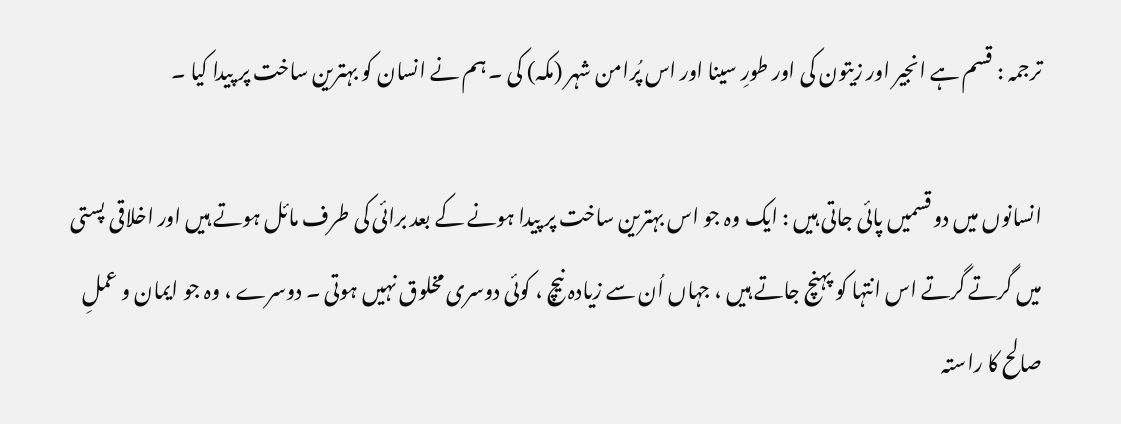ترجمہ : قسم ہے انجیر اور زیتون کی اور طورِ سینا اور اس پُرامن شہر (مکہ) کی ۔ ہم نے انسان کو بہترین ساخت پر پیدا کیا ۔

انسانوں میں دو قسمیں پائی جاتی ہیں : ایک وہ جو اس بہترین ساخت پر پیدا ہونے کے بعد برائی کی طرف مائل ہوتے ہیں اور اخلاقی پستی میں گرتے گرتے اس انتہا کو پہنچ جاتے ہیں ، جہاں اُن سے زیادہ نیچ ، کوئی دوسری مخلوق نہیں ہوتی ۔ دوسرے ، وہ جو ایمان و عملِ صالح کا راستہ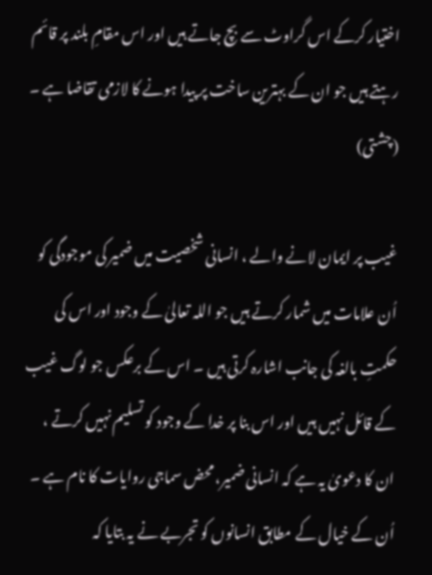اختیار کرکے اس گراوٹ سے بچ جاتے ہیں اور اس مقامِ بلند پر قائم رہتے ہیں جو ان کے بہترین ساخت پر پیدا ہونے کا لازمی تقاضا ہے ۔ (چشتی)

غیب پر ایمان لانے والے ، انسانی شخصیت میں ضمیر کی موجودگی کو اُن علامات میں شمار کرتے ہیں جو اللہ تعالیٰ کے وجود اور اس کی حکمتِ بالغہ کی جانب اشارہ کرتی ہیں ۔ اس کے برعکس جو لوگ غیب کے قائل نہیں ہیں اور اس بنا پر خدا کے وجود کو تسلیم نہیں کرتے ، ان کا دعویٰ یہ ہے کہ انسانی ضمیر، محض سماجی روایات کا نام ہے ۔ اُن کے خیال کے مطابق انسانوں کو تجربے نے یہ بتایا کہ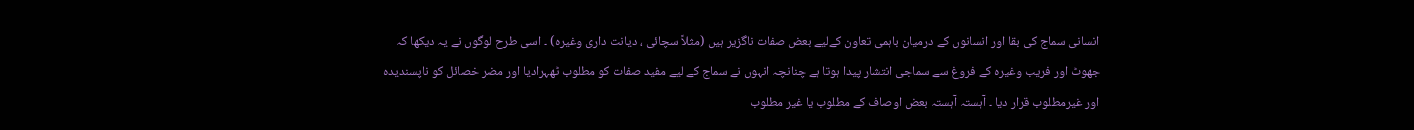انسانی سماج کی بقا اور انسانوں کے درمیان باہمی تعاون کےلیے بعض صفات ناگزیر ہیں (مثلاً سچائی ، دیانت داری وغیرہ) ۔ اسی طرح لوگوں نے یہ دیکھا کہ جھوٹ اور فریب وغیرہ کے فروغ سے سماجی انتشار پیدا ہوتا ہے چنانچہ انہوں نے سماج کے لیے مفید صفات کو مطلوب ٹھہرادیا اور مضر خصائل کو ناپسندیدہ اور غیرمطلوب قرار دیا ۔ آہستہ آہستہ بعض اوصاف کے مطلوب یا غیر مطلوب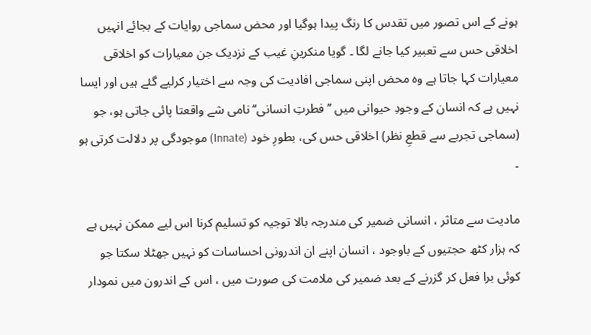ہونے کے اس تصور میں تقدس کا رنگ پیدا ہوگیا اور محض سماجی روایات کے بجائے انہیں اخلاقی حس سے تعبیر کیا جانے لگا ۔ گویا منکرینِ غیب کے نزدیک جن معیارات کو اخلاقی معیارات کہا جاتا ہے وہ محض اپنی سماجی افادیت کی وجہ سے اختیار کرلیے گئے ہیں اور ایسا نہیں ہے کہ انسان کے وجودِ حیوانی میں ’’فطرتِ انسانی‘‘ نامی شے واقعتا پائی جاتی ہو، جو (سماجی تجربے سے قطعِ نظر) اخلاقی حس کی، بطورِ خود (Innate) موجودگی پر دلالت کرتی ہو ۔

مادیت سے متاثر ، انسانی ضمیر کی مندرجہ بالا توجیہ کو تسلیم کرنا اس لیے ممکن نہیں ہے کہ ہزار کٹھ حجتیوں کے باوجود ، انسان اپنے ان اندرونی احساسات کو نہیں جھٹلا سکتا جو کوئی برا فعل کر گزرنے کے بعد ضمیر کی ملامت کی صورت میں ، اس کے اندرون میں نمودار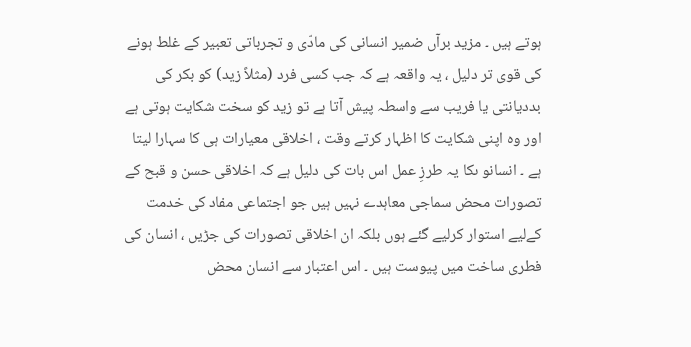ہوتے ہیں ۔ مزید برآں ضمیر انسانی کی مادّی و تجرباتی تعبیر کے غلط ہونے کی قوی تر دلیل ، یہ واقعہ ہے کہ جب کسی فرد (مثلاً زید) کو بکر کی بددیانتی یا فریب سے واسطہ پیش آتا ہے تو زید کو سخت شکایت ہوتی ہے اور وہ اپنی شکایت کا اظہار کرتے وقت ، اخلاقی معیارات ہی کا سہارا لیتا ہے ۔ انسانو ںکا یہ طرزِ عمل اس بات کی دلیل ہے کہ اخلاقی حسن و قبح کے تصورات محض سماجی معاہدے نہیں ہیں جو اجتماعی مفاد کی خدمت کےلیے استوار کرلیے گئے ہوں بلکہ ان اخلاقی تصورات کی جڑیں ، انسان کی فطری ساخت میں پیوست ہیں ۔ اس اعتبار سے انسان محض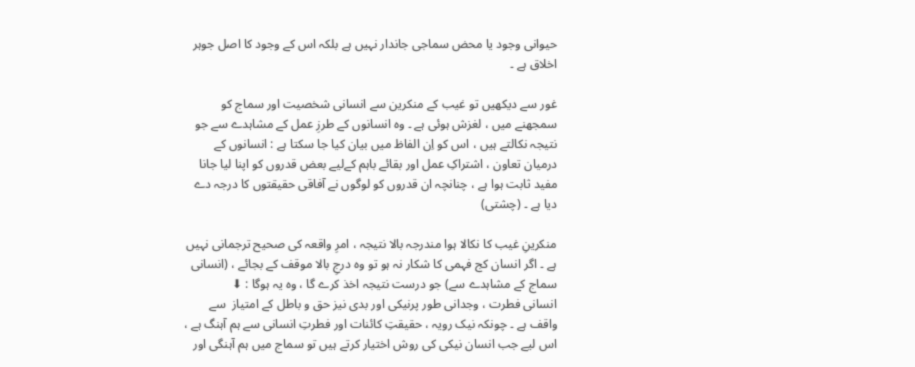حیوانی وجود یا محض سماجی جاندار نہیں ہے بلکہ اس کے وجود کا اصل جوہر اخلاق ہے ۔

غور سے دیکھیں تو غیب کے منکرین سے انسانی شخصیت اور سماج کو سمجھنے میں ، لغزش ہوئی ہے ۔ وہ انسانوں کے طرزِ عمل کے مشاہدے سے جو نتیجہ نکالتے ہیں ، اس کو اِن الفاظ میں بیان کیا جا سکتا ہے : انسانوں کے درمیان تعاون ، اشتراکِ عمل اور بقائے باہم کےلیے بعض قدروں کو اپنا لیا جانا مفید ثابت ہوا ہے ، چنانچہ ان قدروں کو لوگوں نے آفاقی حقیقتوں کا درجہ دے دیا ہے ۔ (چشتی)

منکرینِ غیب کا نکالا ہوا مندرجہ بالا نتیجہ ، امرِ واقعہ کی صحیح ترجمانی نہیں ہے ۔ اگر انسان کج فہمی کا شکار نہ ہو تو وہ درجِ بالا موقف کے بجائے ، (انسانی سماج کے مشاہدے سے) جو درست نتیجہ اخذ کرے گا ، وہ یہ ہوگا : ⬇
انسانی فطرت ، وجدانی طور پرنیکی اور بدی نیز حق و باطل کے امتیاز  سے واقف ہے ۔ چونکہ نیک رویہ ، حقیقتِ کائنات اور فطرتِ انسانی سے ہم آہنگ ہے ، اس لیے جب انسان نیکی کی روش اختیار کرتے ہیں تو سماج میں ہم آہنگی اور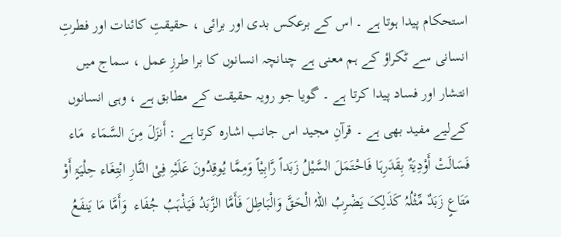استحکام پیدا ہوتا ہے ۔ اس کے برعکس بدی اور برائی ، حقیقتِ کائنات اور فطرتِ انسانی سے ٹکراؤ کے ہم معنی ہے چنانچہ انسانوں کا برا طرزِ عمل ، سماج میں انتشار اور فساد پیدا کرتا ہے ۔ گویا جو رویہ حقیقت کے مطابق ہے ، وہی انسانوں کےلیے مفید بھی ہے ۔ قرآنِ مجید اس جانب اشارہ کرتا ہے : أَنزَلَ مِنَ السَّمَاء  مَاء  فَسَالَتْ أَوْدِیَۃٌ بِقَدَرِہَا فَاحْتَمَلَ السَّیْلُ زَبَداً رَّابِیْاً وَمِمَّا یُوقِدُونَ عَلَیْہِ فِیْ النَّارِ ابْتِغَاء حِلْیَۃٍ أَوْ مَتَاعٍ زَبَدٌ مِّثْلُہُ کَذَلِکَ یَضْرِبُ اللّہُ الْحَقَّ وَالْبَاطِلَ فَأَمَّا الزَّبَدُ فَیَذْہَبُ جُفَاء  وَأَمَّا مَا یَنفَعُ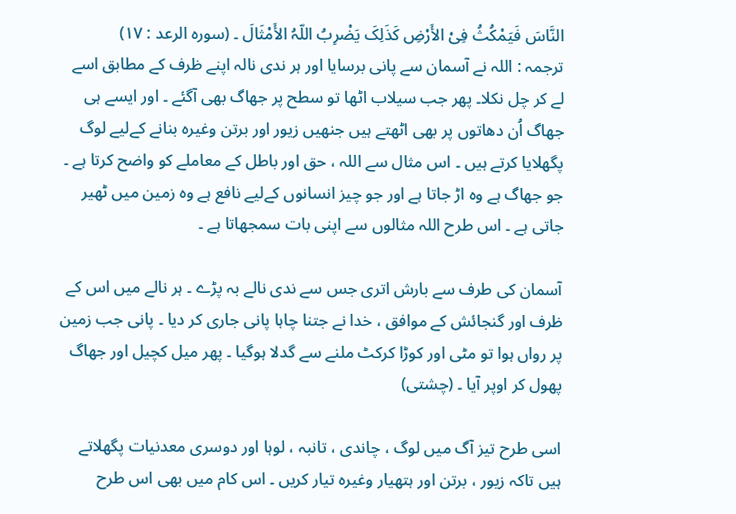النَّاسَ فَیَمْکُثُ فِیْ الأَرْضِ کَذَلِکَ یَضْرِبُ اللّہُ الأَمْثَالَ ۔ (سورہ الرعد : ۱۷)                                                 ترجمہ : اللہ نے آسمان سے پانی برسایا اور ہر ندی نالہ اپنے ظرف کے مطابق اسے لے کر چل نکلا۔ پھر جب سیلاب اٹھا تو سطح پر جھاگ بھی آگئے ۔ اور ایسے ہی جھاگ اُن دھاتوں پر بھی اٹھتے ہیں جنھیں زیور اور برتن وغیرہ بنانے کےلیے لوگ پگھلایا کرتے ہیں ۔ اس مثال سے اللہ ، حق اور باطل کے معاملے کو واضح کرتا ہے ۔ جو جھاگ ہے وہ اڑ جاتا ہے اور جو چیز انسانوں کےلیے نافع ہے وہ زمین میں ٹھیر جاتی ہے ۔ اس طرح اللہ مثالوں سے اپنی بات سمجھاتا ہے ۔

آسمان کی طرف سے بارش اتری جس سے ندی نالے بہ پڑے ۔ ہر نالے میں اس کے ظرف اور گنجائش کے موافق ، خدا نے جتنا چاہا پانی جاری کر دیا ۔ پانی جب زمین پر رواں ہوا تو مٹی اور کوڑا کرکٹ ملنے سے گدلا ہوگیا ۔ پھر میل کچیل اور جھاگ پھول کر اوپر آیا ۔ (چشتی)

اسی طرح تیز آگ میں لوگ ، چاندی ، تانبہ ، لوہا اور دوسری معدنیات پگھلاتے ہیں تاکہ زیور ، برتن اور ہتھیار وغیرہ تیار کریں ۔ اس کام میں بھی اس طرح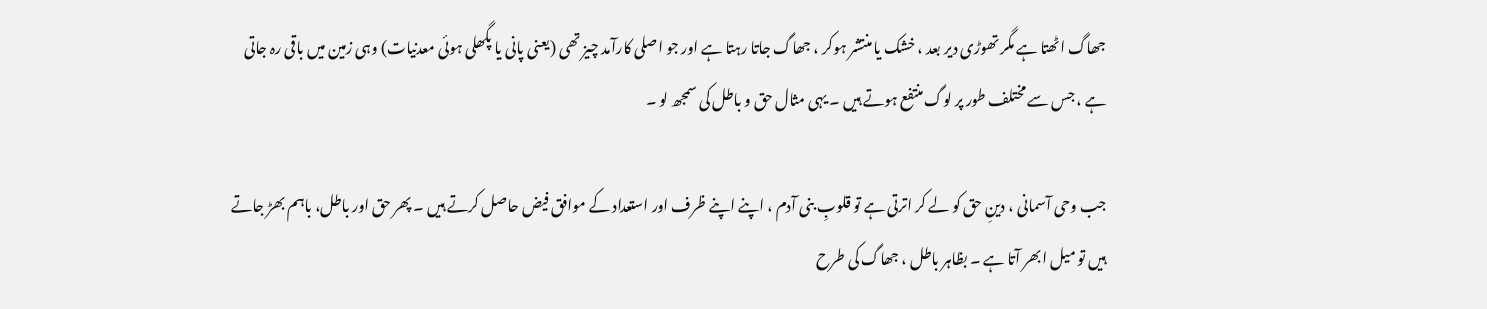جھاگ اٹھتا ہے مگر تھوڑی دیر بعد ، خشک یا منتشر ہوکر ، جھاگ جاتا رہتا ہے اور جو اصلی کارآمد چیز تھی (یعنی پانی یا پگھلی ہوئی معدنیات) وہی زمین میں باقی رہ جاتی ہے ، جس سے مختلف طور پر لوگ منتفع ہوتے ہیں ۔ یہی مثال حق و باطل کی سمجھ لو ۔

جب وحی آسمانی ، دینِ حق کو لے کر اترتی ہے تو قلوبِ بنی آدم ، اپنے اپنے ظرف اور استعداد کے موافق فیض حاصل کرتے ہیں ۔ پھر حق اور باطل، باہم بھڑ جاتے ہیں تو میل ابھر آتا ہے ۔ بظاہر باطل ، جھاگ کی طرح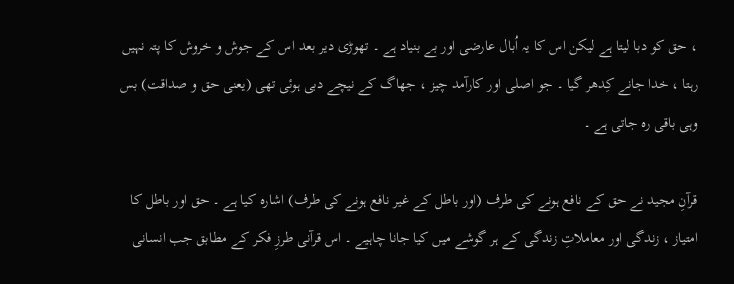، حق کو دبا لیتا ہے لیکن اس کا یہ اُبال عارضی اور بے بنیاد ہے ۔ تھوڑی دیر بعد اس کے جوش و خروش کا پتہ نہیں رہتا ، خدا جانے کِدھر گیا ۔ جو اصلی اور کارآمد چیز ، جھاگ کے نیچے دبی ہوئی تھی (یعنی حق و صداقت) بس وہی باقی رہ جاتی ہے ۔

قرآنِ مجید نے حق کے نافع ہونے کی طرف (اور باطل کے غیر نافع ہونے کی طرف) اشارہ کیا ہے ۔ حق اور باطل کا امتیاز ، زندگی اور معاملاتِ زندگی کے ہر گوشے میں کیا جانا چاہیے ۔ اس قرآنی طرزِ فکر کے مطابق جب انسانی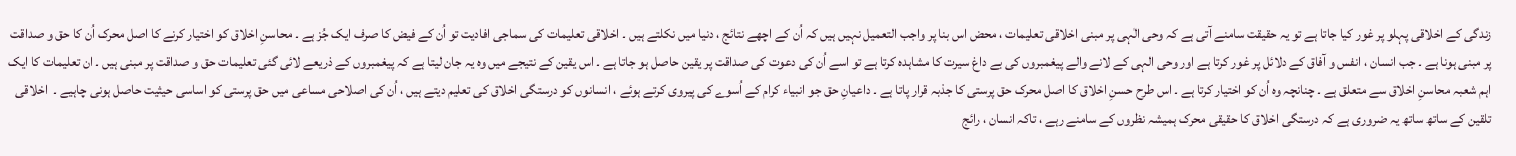زندگی کے اخلاقی پہلو پر غور کیا جاتا ہے تو یہ حقیقت سامنے آتی ہے کہ وحی الٰہی پر مبنی اخلاقی تعلیمات ، محض اس بنا پر واجب التعمیل نہیں ہیں کہ اُن کے اچھے نتائج ، دنیا میں نکلتے ہیں ۔ اخلاقی تعلیمات کی سماجی افادیت تو اُن کے فیض کا صرف ایک جُز ہے ۔ محاسنِ اخلاق کو اختیار کرنے کا اصل محرک اُن کا حق و صداقت پر مبنی ہونا ہے ۔ جب انسان ، انفس و آفاق کے دلائل پر غور کرتا ہے اور وحی الہی کے لانے والے پیغمبروں کی بے داغ سیرت کا مشاہدہ کرتا ہے تو اسے اُن کی دعوت کی صداقت پر یقین حاصل ہو جاتا ہے ۔ اس یقین کے نتیجے میں وہ یہ جان لیتا ہے کہ پیغمبروں کے ذریعے لائی گئی تعلیمات حق و صداقت پر مبنی ہیں ۔ ان تعلیمات کا ایک اہم شعبہ محاسنِ اخلاق سے متعلق ہے ۔ چنانچہ وہ اُن کو اختیار کرتا ہے ۔ اس طرح حسنِ اخلاق کا اصل محرک حق پرستی کا جذبہ قرار پاتا ہے ۔ داعیانِ حق جو انبیاء کرام کے اُسوے کی پیروی کرتے ہوئے ، انسانوں کو درستگی اخلاق کی تعلیم دیتے ہیں ، اُن کی اصلاحی مساعی میں حق پرستی کو اساسی حیثیت حاصل ہونی چاہیے ۔  اخلاقی تلقین کے ساتھ ساتھ یہ ضروری ہے کہ درستگی اخلاق کا حقیقی محرک ہمیشہ نظروں کے سامنے رہے ، تاکہ انسان ، رائج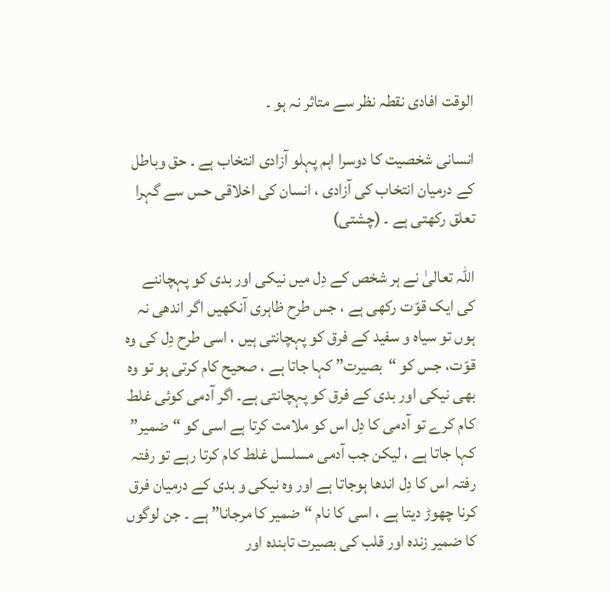الوقت افادی نقطہ نظر سے متاثر نہ ہو ۔

انسانی شخصیت کا دوسرا اہم پہلو آزادی انتخاب ہے ۔ حق وباطل  کے درمیان انتخاب کی آزادی ، انسان کی اخلاقی حس سے گہرا تعلق رکھتی ہے ۔ (چشتی)

اللہ تعالیٰ نے ہر شخص کے دِل میں نیکی اور بدی کو پہچاننے کی ایک قوّت رکھی ہے ، جس طرح ظاہری آنکھیں اگر اندھی نہ ہوں تو سیاہ و سفید کے فرق کو پہچانتی ہیں ، اسی طرح دِل کی وہ قوّت، جس کو “بصیرت” کہا جاتا ہے ، صحیح کام کرتی ہو تو وہ بھی نیکی اور بدی کے فرق کو پہچانتی ہے۔ اگر آدمی کوئی غلط کام کرے تو آدمی کا دِل اس کو ملامت کرتا ہے اسی کو “ضمیر” کہا جاتا ہے ، لیکن جب آدمی مسلسل غلط کام کرتا رہے تو رفتہ رفتہ اس کا دِل اندھا ہوجاتا ہے اور وہ نیکی و بدی کے درمیان فرق کرنا چھوڑ دیتا ہے ، اسی کا نام “ضمیر کا مرجانا” ہے ۔ جن لوگوں کا ضمیر زندہ اور قلب کی بصیرت تابندہ اور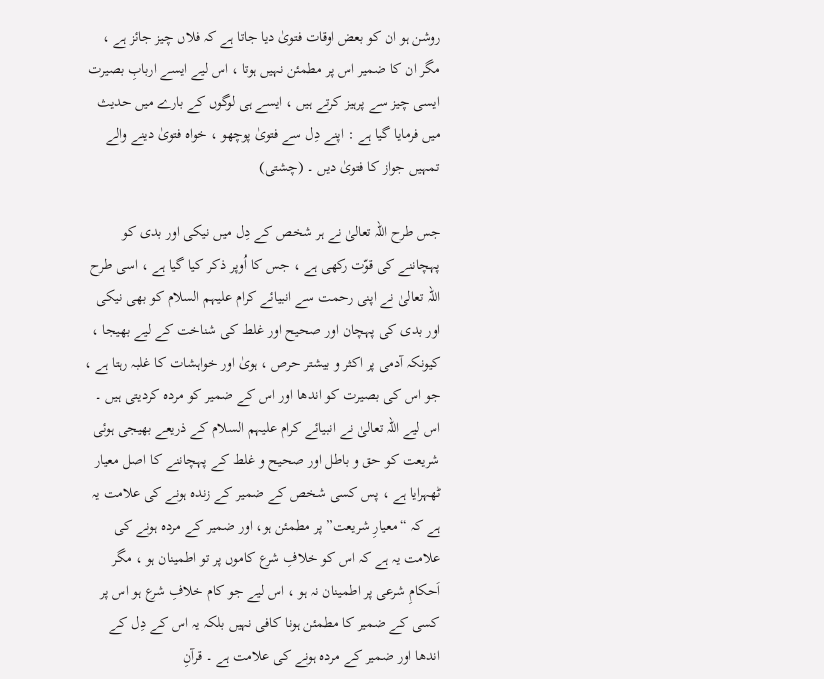روشن ہو ان کو بعض اوقات فتویٰ دیا جاتا ہے کہ فلاں چیز جائز ہے ، مگر ان کا ضمیر اس پر مطمئن نہیں ہوتا ، اس لیے ایسے اربابِ بصیرت ایسی چیز سے پرہیز کرتے ہیں ، ایسے ہی لوگوں کے بارے میں حدیث میں فرمایا گیا ہے : اپنے دِل سے فتویٰ پوچھو ، خواہ فتویٰ دینے والے تمہیں جواز کا فتویٰ دیں ۔ (چشتی)

جس طرح اللہ تعالیٰ نے ہر شخص کے دِل میں نیکی اور بدی کو پہچاننے کی قوّت رکھی ہے ، جس کا اُوپر ذکر کیا گیا ہے ، اسی طرح اللہ تعالیٰ نے اپنی رحمت سے انبیائے کرام علیہم السلام کو بھی نیکی اور بدی کی پہچان اور صحیح اور غلط کی شناخت کے لیے بھیجا ، کیونکہ آدمی پر اکثر و بیشتر حرص ، ہویٰ اور خواہشات کا غلبہ رہتا ہے ، جو اس کی بصیرت کو اندھا اور اس کے ضمیر کو مردہ کردیتی ہیں ۔ اس لیے اللہ تعالیٰ نے انبیائے کرام علیہم السلام کے ذریعے بھیجی ہوئی شریعت کو حق و باطل اور صحیح و غلط کے پہچاننے کا اصل معیار ٹھہرایا ہے ، پس کسی شخص کے ضمیر کے زندہ ہونے کی علامت یہ ہے کہ “معیارِ شریعت” پر مطمئن ہو، اور ضمیر کے مردہ ہونے کی علامت یہ ہے کہ اس کو خلافِ شرع کاموں پر تو اطمینان ہو ، مگر اَحکامِ شرعی پر اطمینان نہ ہو ، اس لیے جو کام خلافِ شرع ہو اس پر کسی کے ضمیر کا مطمئن ہونا کافی نہیں بلکہ یہ اس کے دِل کے اندھا اور ضمیر کے مردہ ہونے کی علامت ہے ۔ قرآنِ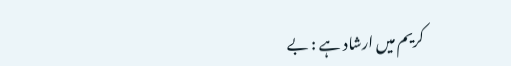کریم میں ارشاد ہے : بے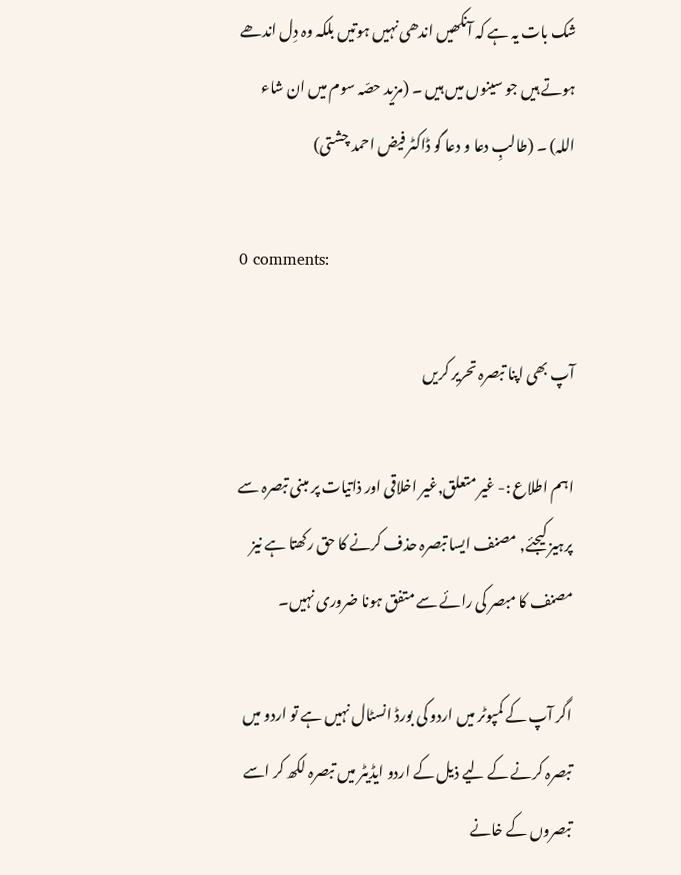شک بات یہ ہے کہ آنکھیں اندھی نہیں ہوتیں بلکہ وہ دِل اندھے ہوتے ہیں جو سینوں میں ہیں ۔ (مزید حصّہ سوم میں ان شاء اللہ) ۔ (طالبِ دعا و دعا گو ڈاکٹر فیض احمد چشتی)

0 comments:

آپ بھی اپنا تبصرہ تحریر کریں

اہم اطلاع :- غیر متعلق,غیر اخلاقی اور ذاتیات پر مبنی تبصرہ سے پرہیز کیجئے, مصنف ایسا تبصرہ حذف کرنے کا حق رکھتا ہے نیز مصنف کا مبصر کی رائے سے متفق ہونا ضروری نہیں۔

اگر آپ کے کمپوٹر میں اردو کی بورڈ انسٹال نہیں ہے تو اردو میں تبصرہ کرنے کے لیے ذیل کے اردو ایڈیٹر میں تبصرہ لکھ کر اسے تبصروں کے خانے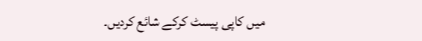میں کاپی پیسٹ کرکے شائع کردیں۔